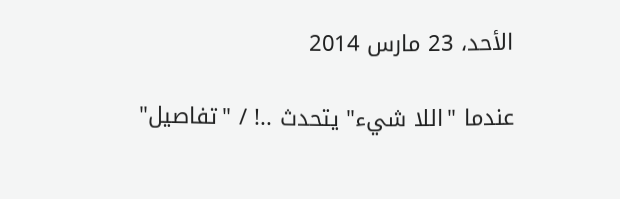الأحد، 23 مارس 2014

عندما "اللا شيء" يتحدث ..! / "تفاصيل"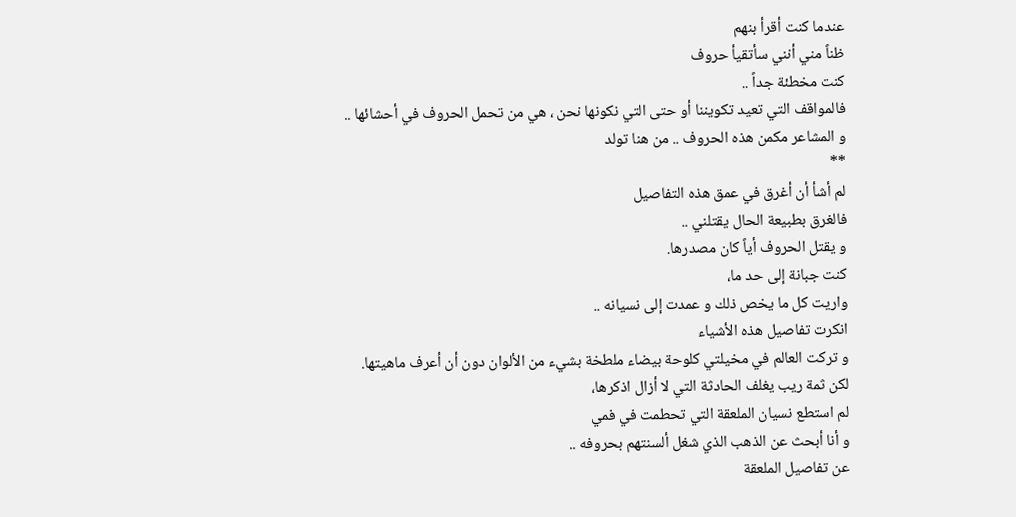عندما كنت أقرأ بنهم
ظناً مني أنني سأتقيأ حروف
كنت مخطئة جداً ..
فالمواقف التي تعيد تكويننا أو حتى التي نكونها نحن ، هي من تحمل الحروف في أحشائها ..
و المشاعر مكمن هذه الحروف .. من هنا تولد
**
لم أشأ أن أغرق في عمق هذه التفاصيل
فالغرق بطبيعة الحال يقتلني ..
و يقتل الحروف أياً كان مصدرها.
كنت جبانة إلى حد ما،
واريت كل ما يخص ذلك و عمدت إلى نسيانه ..
انكرت تفاصيل هذه الأشياء
و تركت العالم في مخيلتي كلوحة بيضاء ملطخة بشيء من الألوان دون أن أعرف ماهيتها.
لكن ثمة ريب يغلف الحادثة التي لا أزال اذكرها،
لم استطع نسيان الملعقة التي تحطمت في فمي
و أنا أبحث عن الذهب الذي شغل ألسنتهم بحروفه ..
عن تفاصيل الملعقة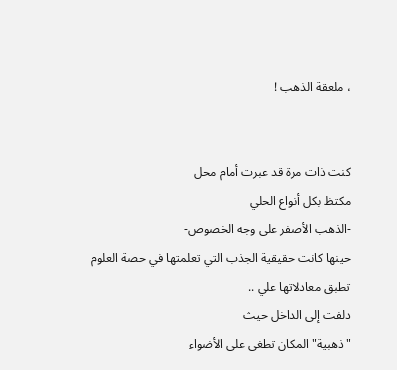، ملعقة الذهب !


كنت ذات مرة قد عبرت أمام محل
مكتظ بكل أنواع الحلي
-الذهب الأصفر على وجه الخصوص-
حينها كانت حقيقية الجذب التي تعلمتها في حصة العلوم
تطبق معادلاتها علي ..
دلفت إلى الداخل حيث
"ذهبية" المكان تطغى على الأضواء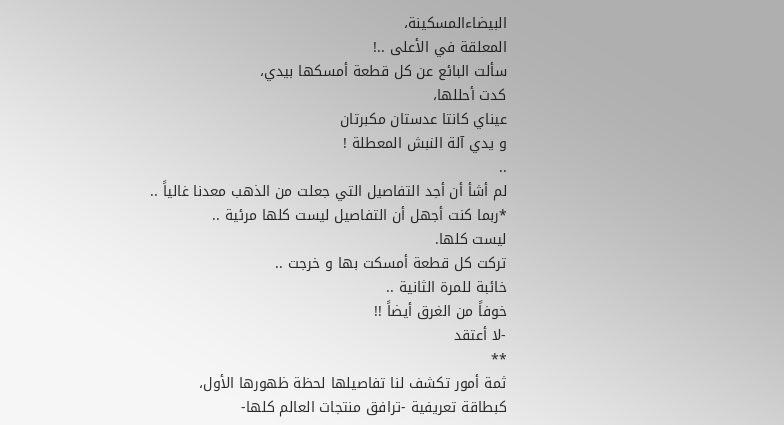البيضاءالمسكينة،
المعلقة في الأعلى ..!
سألت البائع عن كل قطعة أمسكها بيدي،
كدت أحللها،
عيناي كانتا عدستان مكبرتان
و يدي آلة النبش المعطلة !
..
لم أشأ أن أجد التفاصيل التي جعلت من الذهب معدنا غالياً ..
*ربما كنت أجهل أن التفاصيل ليست كلها مرئية ..
ليست كلها.
تركت كل قطعة أمسكت بها و خرجت ..
خائبة للمرة الثانية ..
خوفاً من الغرق أيضاً !!
-لا أعتقد
**
ثمة أمور تكشف لنا تفاصيلها لحظة ظهورها الأول،
كبطاقة تعريفية -ترافق منتجات العالم كلها-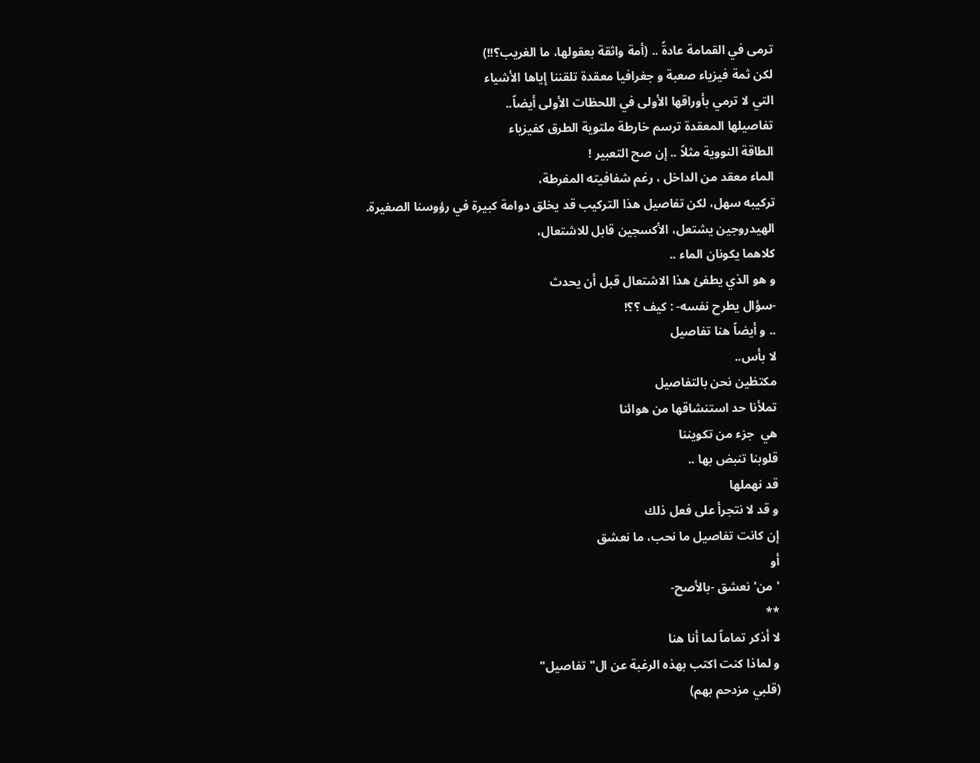ترمى في القمامة عادةً .. (أمة واثقة بعقولها، ما الغريب؟!!)
لكن ثمة فيزياء صعبة و جغرافيا معقدة تلقننا إياها الأشياء
التي لا ترمي بأوراقها الأولى في اللحظات الأولى أيضاً..
تفاصيلها المعقدة ترسم خارطة ملتوية الطرق كفيزياء
الطاقة النووية مثلاً .. إن صح التعبير !
الماء معقد من الداخل ، رغم شفافيته المفرطة،
تركيبه سهل، لكن تفاصيل هذا التركيب قد يخلق دوامة كبيرة في رؤوسنا الصغيرة.
الهيدروجين يشتعل، الأكسجين قابل للاشتعال،
كلاهما يكونان الماء ..
و هو الذي يطفئ هذا الاشتعال قبل أن يحدث
-سؤال يطرح نفسه- : كيف ؟؟!
.. و أيضاً هنا تفاصيل
لا بأس..
مكتظين نحن بالتفاصيل
تملأنا حد استنشاقها من هوائنا
هي  جزء من تكويننا
قلوبنا تنبض بها ..
قد نهملها
و قد لا نتجرأ على فعل ذلك
إن كانت تفاصيل ما نحب، ما نعشق
أو
'من' نعشق -بالأصح-
**
لا أذكر تماماً لما أنا هنا
و لماذا كنت اكتب بهذه الرغبة عن ال"تفاصيل"
(قلبي مزدحم بهم)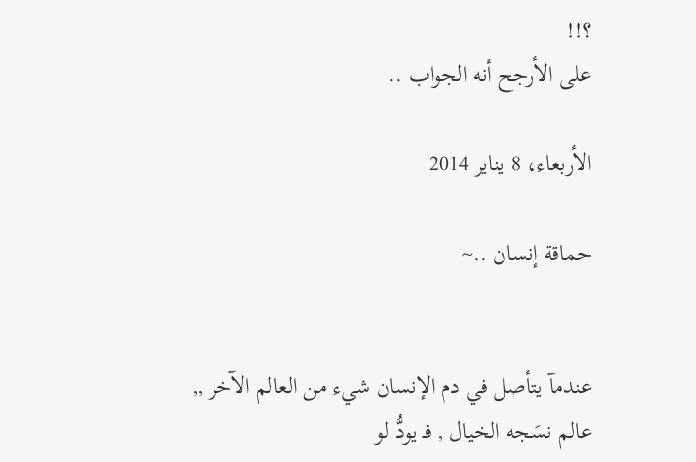؟!!
على الأرجح أنه الجواب ..

الأربعاء، 8 يناير 2014

حماقة إنسان ..~


عندمآ يتأصل في دم الإنسان شيء من العالم الآخر ,,
عالم نسَجه الخيال , فـ يودُّ لو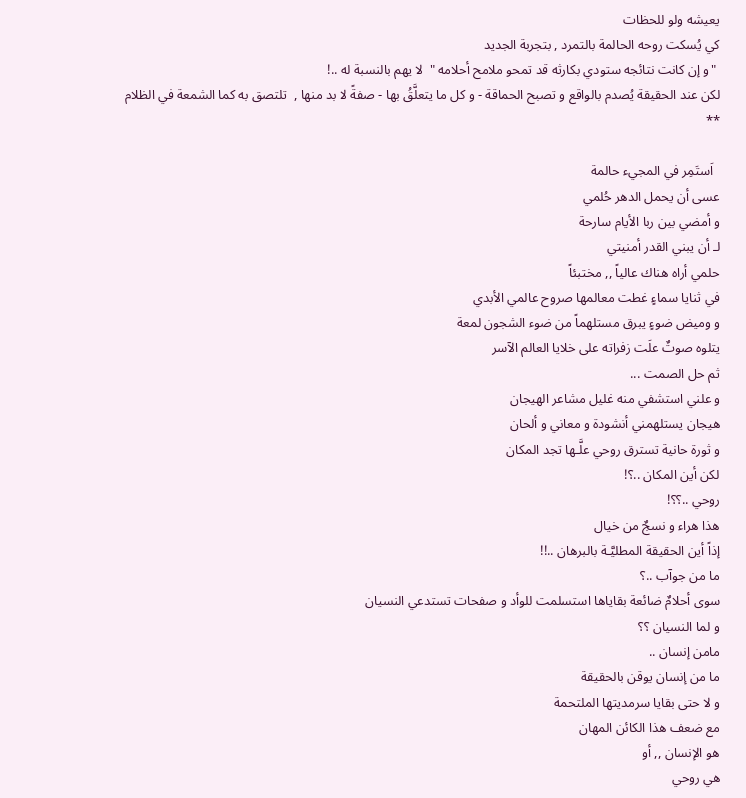يعيشه ولو للحظات
كي يُسكت روحه الحالمة بالتمرد , بتجربة الجديد
 "و إن كانت نتائجه ستودي بكارثه قد تمحو ملامح أحلامه "  لا يهم بالنسبة له ..!
لكن عند الحقيقة يُصدم بالواقع و تصبح الحماقة - و كل ما يتعلَّقُ بها - صفةً لا بد منها ,  تلتصق به كما الشمعة في الظلام
**

  اَستَمِر في المجيء حالمة
عسى أن يحمل الدهر حُلمي
و أمضي بين ربا الأيام سارحة
لـ أن يبني القدر أمنيتي
حلمي أراه هناك عالياً ,, مختبئاً
في ثنايا سماءٍ غطت معالمها صروح عالمي الأبدي
و وميض ضوءٍ يبرق مستلهماً من ضوء الشجون لمعة
يتلوه صوتٌ علَت زفراته على خلايا العالم الآسر
ثم حل الصمت ...
و علني استشفي منه غليل مشاعر الهيجان
هيجان يستلهمني أنشودة و معاني و ألحان
و ثورة حانية تسترق روحي علَّـها تجد المكان
لكن أين المكان ..؟!
روحي ..؟؟!
هذا هراء و نسجٌ من خيال
إذاً أين الحقيقة المطليَّـة بالبرهان ..!!
ما من جوآب ..؟
سوى أحلامٌ ضائعة بقاياها استسلمت للوأد و صفحات تستدعي النسيان
و لما النسيان ؟؟
مامن إنسان ..
ما من إنسان يوقن بالحقيقة
و لا حتى بقايا سرمديتها الملتحمة
مع ضعف هذا الكائن المهان
هو الإنسان ,, أو
هي روحي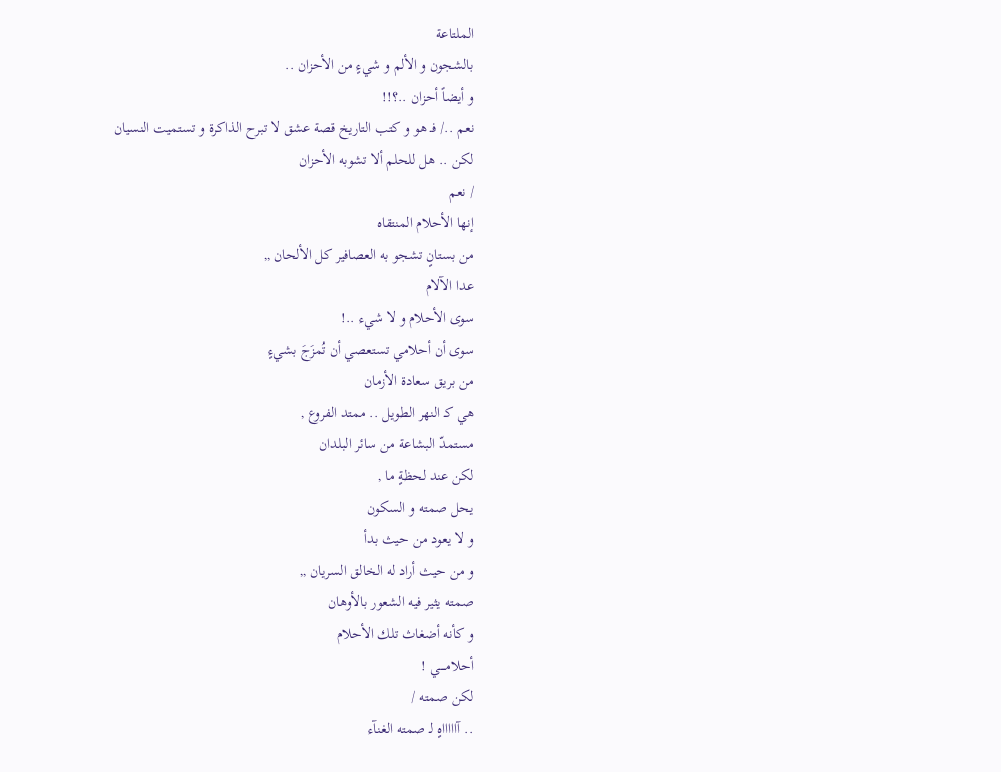الملتاعة
بالشجون و الألم و شيءٍ من الأحزان ..
و أيضاً أحزان ..؟!!
نعم ../ فـ هو و كتب التاريخ قصة عشق لا تبرح الذاكرة و تستميت النسيان
لكن .. هل للحلم ألا تشوبه الأحزان
/ نعم
إنها الأحلام المنتقاه
من بستانٍ تشجو به العصافير كل الألحان ,,
عدا الآلام
سوى الأحلام و لا شيء ..!
سوى أن أحلامي تستعصي أن تُمزَجَ بشيءٍ
من بريق سعادة الأزمان
هي كـ النهر الطويل .. ممتد الفروع ,
مستمدّ البشاعة من سائر البلدان
لكن عند لحظةٍ ما ,
يحل صمته و السكون
و لا يعود من حيث بدأ
و من حيث أراد له الخالق السريان ,,
صمته يثير فيه الشعور بالأوهان
و كأنه أضغاث تلك الأحلام
أحلامـــــي !
لكن صمته /
.. آاااااهٍ لـ صمته الغنآء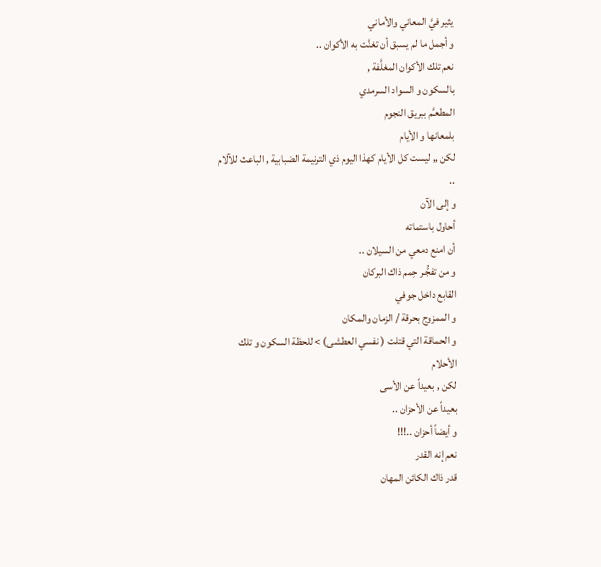يثير فيَّ المعاني والأماني
و أجمل ما لم يسبق أن تغنَّت به الأكوان ..
نعم تلك الأكوان المغلَّفة ,
بالسكون و السواد السرمدي
المطعـَّم ببريق النجوم
بلمعانها و الأيام
لكن ,, ليست كل الأيام كهذا اليوم ذي الترنيمة الضبابية , الباعث للآلام ..
و إلى الآن
أحاول باستماته
أن امنع دمعي من السيلان ..
و من تفجُّـر حِمم ذاك البركان
القابع داخل جوفي
و الممزوج بحرقة / الزمان والمكان
و الحماقة التي قتلت ( نفسي العطشى) > للحظة السكون و تلك الأحلام
لكن , بعيداً عن الأسى
بعيداً عن الأحزان ..
و أيضاً أحزان ..!!!
نعم إنه القدر
قدر ذاك الكائن المهان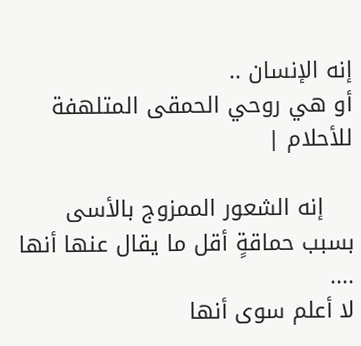إنه الإنسان ..
أو هي روحي الحمقى المتلهفة للأحلام |

    إنه الشعور الممزوج بالأسى
بسبب حماقةٍ أقل ما يقال عنها أنها ....
لا أعلم سوى أنها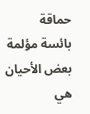حماقة
بائسة مؤلمة بعض الأحيان
هي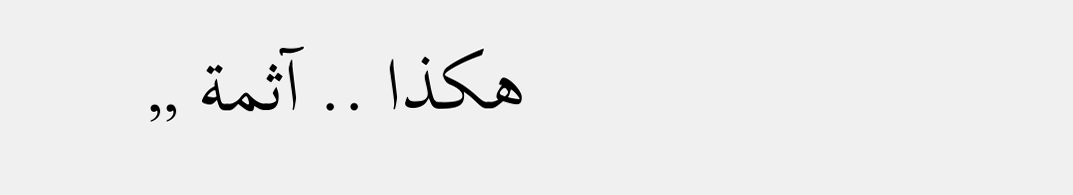هكذا .. آثمة ,,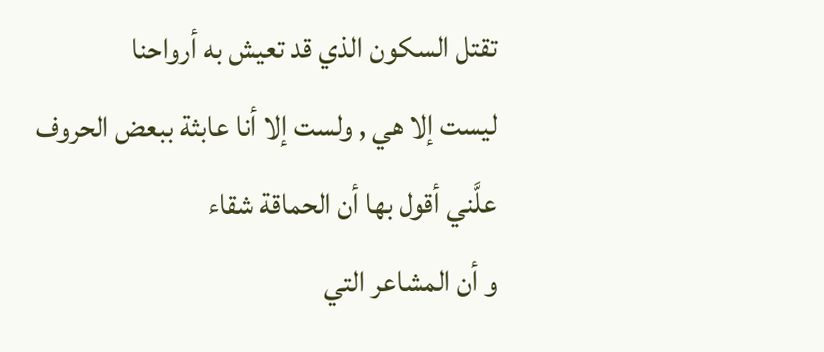تقتل السكون الذي قد تعيش به أرواحنا
ليست إلا هي , ولست إلا أنا عابثة ببعض الحروف
علَّني أقول بها أن الحماقة شقاء
و أن المشاعر التي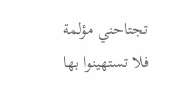تجتاحني مؤلمة
فلا تستهينوا بها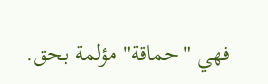فهي "حماقة" مؤلمة بحق.